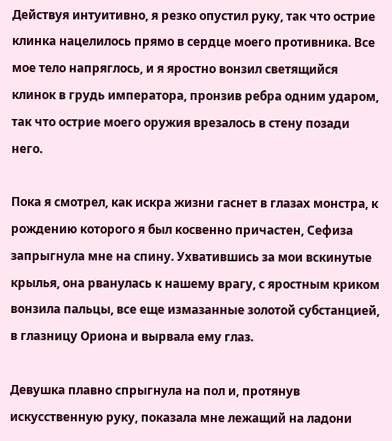Действуя интуитивно, я резко опустил руку, так что острие клинка нацелилось прямо в сердце моего противника. Все мое тело напряглось, и я яростно вонзил светящийся клинок в грудь императора, пронзив ребра одним ударом, так что острие моего оружия врезалось в стену позади него.

Пока я смотрел, как искра жизни гаснет в глазах монстра, к рождению которого я был косвенно причастен, Сефиза запрыгнула мне на спину. Ухватившись за мои вскинутые крылья, она рванулась к нашему врагу, с яростным криком вонзила пальцы, все еще измазанные золотой субстанцией, в глазницу Ориона и вырвала ему глаз.

Девушка плавно спрыгнула на пол и, протянув искусственную руку, показала мне лежащий на ладони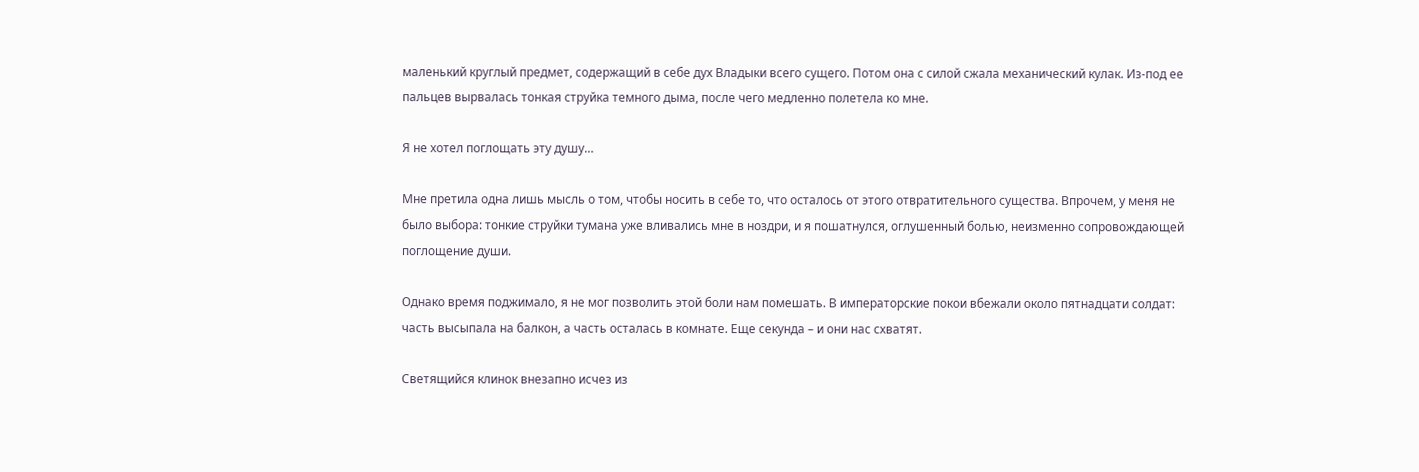маленький круглый предмет, содержащий в себе дух Владыки всего сущего. Потом она с силой сжала механический кулак. Из-под ее пальцев вырвалась тонкая струйка темного дыма, после чего медленно полетела ко мне.

Я не хотел поглощать эту душу…

Мне претила одна лишь мысль о том, чтобы носить в себе то, что осталось от этого отвратительного существа. Впрочем, у меня не было выбора: тонкие струйки тумана уже вливались мне в ноздри, и я пошатнулся, оглушенный болью, неизменно сопровождающей поглощение души.

Однако время поджимало, я не мог позволить этой боли нам помешать. В императорские покои вбежали около пятнадцати солдат: часть высыпала на балкон, а часть осталась в комнате. Еще секунда – и они нас схватят.

Светящийся клинок внезапно исчез из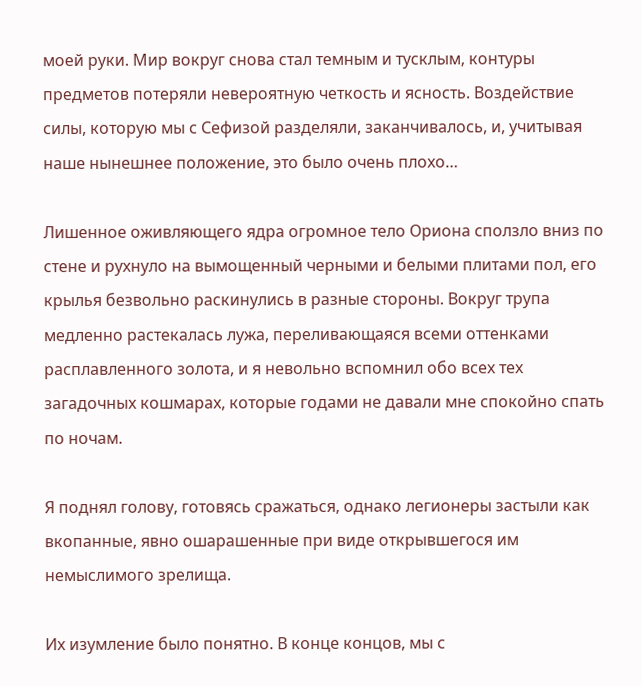моей руки. Мир вокруг снова стал темным и тусклым, контуры предметов потеряли невероятную четкость и ясность. Воздействие силы, которую мы с Сефизой разделяли, заканчивалось, и, учитывая наше нынешнее положение, это было очень плохо…

Лишенное оживляющего ядра огромное тело Ориона сползло вниз по стене и рухнуло на вымощенный черными и белыми плитами пол, его крылья безвольно раскинулись в разные стороны. Вокруг трупа медленно растекалась лужа, переливающаяся всеми оттенками расплавленного золота, и я невольно вспомнил обо всех тех загадочных кошмарах, которые годами не давали мне спокойно спать по ночам.

Я поднял голову, готовясь сражаться, однако легионеры застыли как вкопанные, явно ошарашенные при виде открывшегося им немыслимого зрелища.

Их изумление было понятно. В конце концов, мы с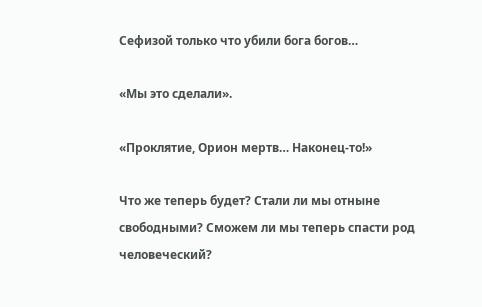Сефизой только что убили бога богов…

«Мы это сделали».

«Проклятие, Орион мертв… Наконец-то!»

Что же теперь будет? Стали ли мы отныне свободными? Сможем ли мы теперь спасти род человеческий?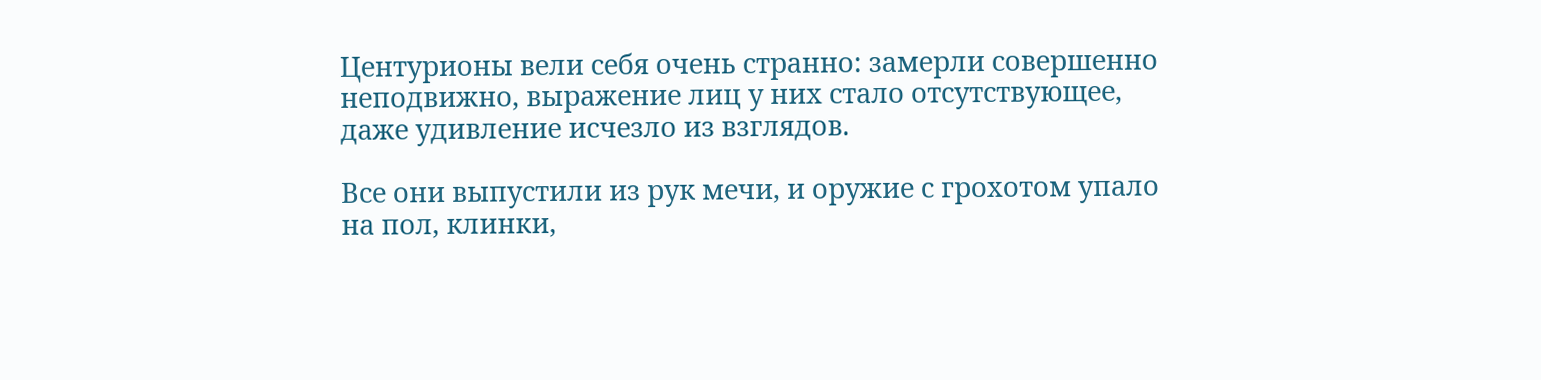Центурионы вели себя очень странно: замерли совершенно неподвижно, выражение лиц у них стало отсутствующее, даже удивление исчезло из взглядов.

Все они выпустили из рук мечи, и оружие с грохотом упало на пол, клинки,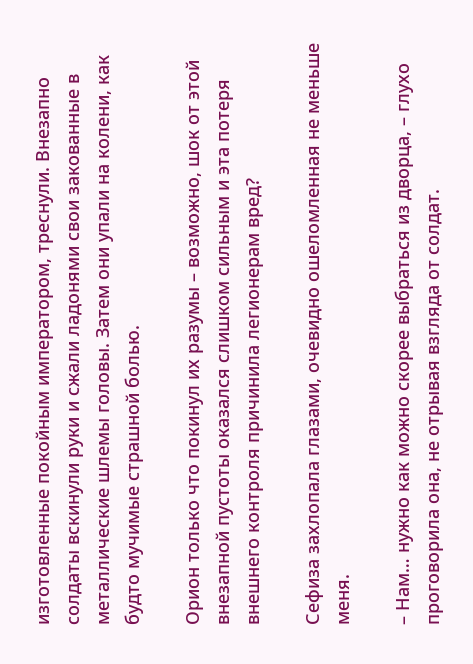изготовленные покойным императором, треснули. Внезапно солдаты вскинули руки и сжали ладонями свои закованные в металлические шлемы головы. Затем они упали на колени, как будто мучимые страшной болью.

Орион только что покинул их разумы – возможно, шок от этой внезапной пустоты оказался слишком сильным и эта потеря внешнего контроля причинила легионерам вред?

Сефиза захлопала глазами, очевидно ошеломленная не меньше меня.

– Нам… нужно как можно скорее выбраться из дворца, – глухо проговорила она, не отрывая взгляда от солдат.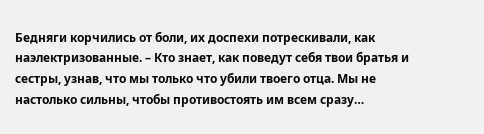Бедняги корчились от боли, их доспехи потрескивали, как наэлектризованные. – Кто знает, как поведут себя твои братья и сестры, узнав, что мы только что убили твоего отца. Мы не настолько сильны, чтобы противостоять им всем сразу…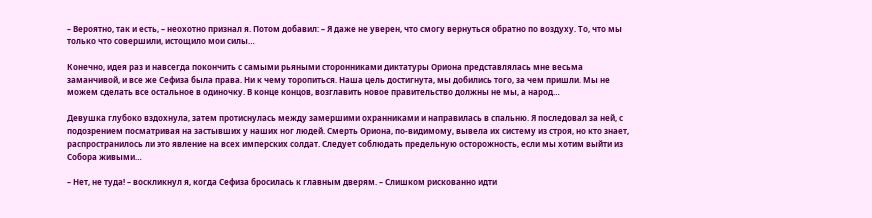– Вероятно, так и есть, – неохотно признал я. Потом добавил: – Я даже не уверен, что смогу вернуться обратно по воздуху. То, что мы только что совершили, истощило мои силы…

Конечно, идея раз и навсегда покончить с самыми рьяными сторонниками диктатуры Ориона представлялась мне весьма заманчивой, и все же Сефиза была права. Ни к чему торопиться. Наша цель достигнута, мы добились того, за чем пришли. Мы не можем сделать все остальное в одиночку. В конце концов, возглавить новое правительство должны не мы, а народ…

Девушка глубоко вздохнула, затем протиснулась между замершими охранниками и направилась в спальню. Я последовал за ней, с подозрением посматривая на застывших у наших ног людей. Смерть Ориона, по-видимому, вывела их систему из строя, но кто знает, распространилось ли это явление на всех имперских солдат. Следует соблюдать предельную осторожность, если мы хотим выйти из Собора живыми…

– Нет, не туда! – воскликнул я, когда Сефиза бросилась к главным дверям. – Слишком рискованно идти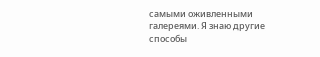самыми оживленными галереями. Я знаю другие способы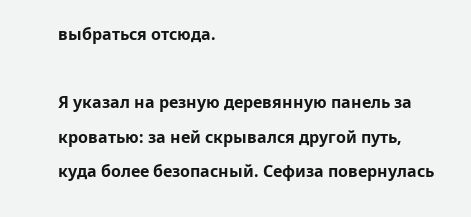выбраться отсюда.

Я указал на резную деревянную панель за кроватью: за ней скрывался другой путь, куда более безопасный. Сефиза повернулась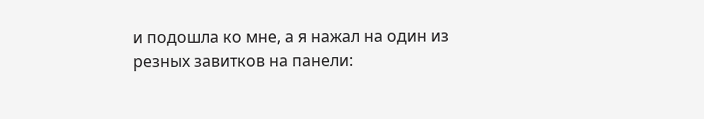и подошла ко мне, а я нажал на один из резных завитков на панели: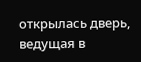открылась дверь, ведущая в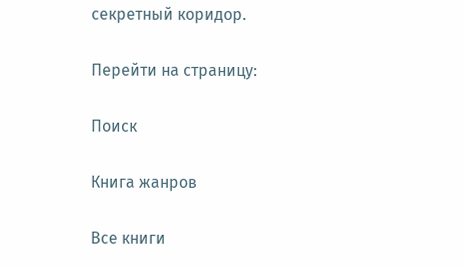секретный коридор.

Перейти на страницу:

Поиск

Книга жанров

Все книги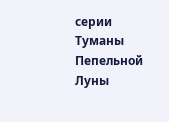серии Туманы Пепельной Луны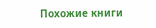Похожие книги